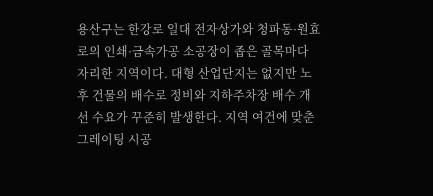용산구는 한강로 일대 전자상가와 청파동·원효로의 인쇄·금속가공 소공장이 좁은 골목마다 자리한 지역이다. 대형 산업단지는 없지만 노후 건물의 배수로 정비와 지하주차장 배수 개선 수요가 꾸준히 발생한다. 지역 여건에 맞춘 그레이팅 시공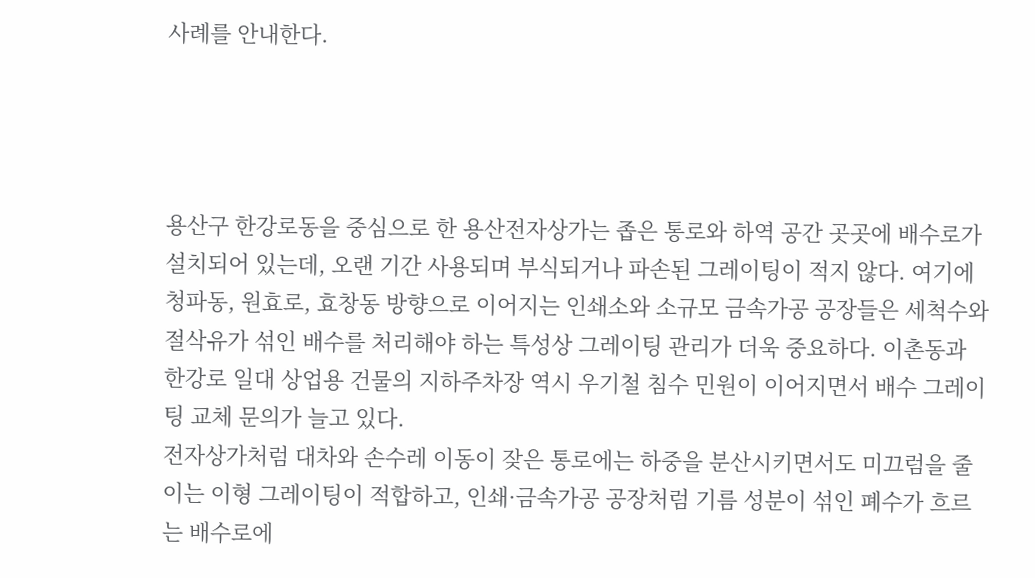사례를 안내한다.




용산구 한강로동을 중심으로 한 용산전자상가는 좁은 통로와 하역 공간 곳곳에 배수로가 설치되어 있는데, 오랜 기간 사용되며 부식되거나 파손된 그레이팅이 적지 않다. 여기에 청파동, 원효로, 효창동 방향으로 이어지는 인쇄소와 소규모 금속가공 공장들은 세척수와 절삭유가 섞인 배수를 처리해야 하는 특성상 그레이팅 관리가 더욱 중요하다. 이촌동과 한강로 일대 상업용 건물의 지하주차장 역시 우기철 침수 민원이 이어지면서 배수 그레이팅 교체 문의가 늘고 있다.
전자상가처럼 대차와 손수레 이동이 잦은 통로에는 하중을 분산시키면서도 미끄럼을 줄이는 이형 그레이팅이 적합하고, 인쇄·금속가공 공장처럼 기름 성분이 섞인 폐수가 흐르는 배수로에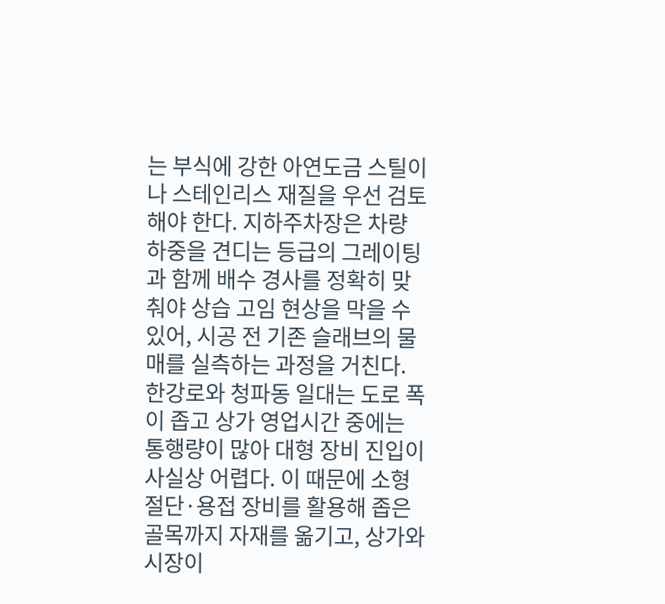는 부식에 강한 아연도금 스틸이나 스테인리스 재질을 우선 검토해야 한다. 지하주차장은 차량 하중을 견디는 등급의 그레이팅과 함께 배수 경사를 정확히 맞춰야 상습 고임 현상을 막을 수 있어, 시공 전 기존 슬래브의 물매를 실측하는 과정을 거친다.
한강로와 청파동 일대는 도로 폭이 좁고 상가 영업시간 중에는 통행량이 많아 대형 장비 진입이 사실상 어렵다. 이 때문에 소형 절단·용접 장비를 활용해 좁은 골목까지 자재를 옮기고, 상가와 시장이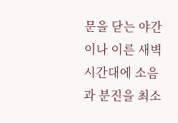문을 닫는 야간이나 이른 새벽 시간대에 소음과 분진을 최소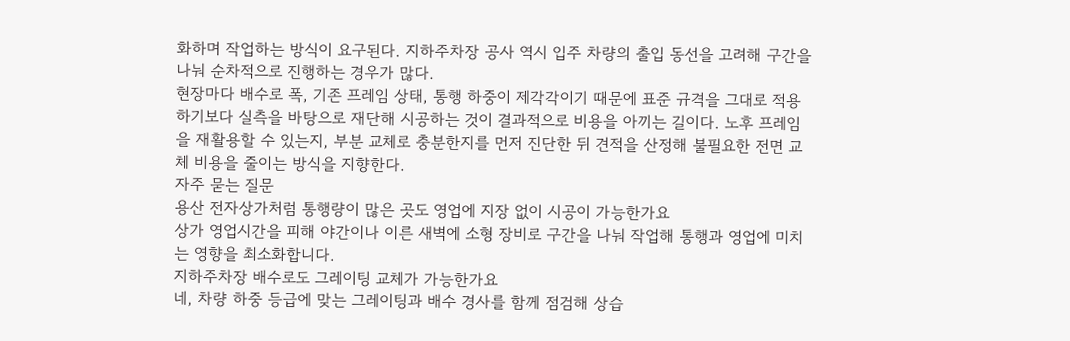화하며 작업하는 방식이 요구된다. 지하주차장 공사 역시 입주 차량의 출입 동선을 고려해 구간을 나눠 순차적으로 진행하는 경우가 많다.
현장마다 배수로 폭, 기존 프레임 상태, 통행 하중이 제각각이기 때문에 표준 규격을 그대로 적용하기보다 실측을 바탕으로 재단해 시공하는 것이 결과적으로 비용을 아끼는 길이다. 노후 프레임을 재활용할 수 있는지, 부분 교체로 충분한지를 먼저 진단한 뒤 견적을 산정해 불필요한 전면 교체 비용을 줄이는 방식을 지향한다.
자주 묻는 질문
용산 전자상가처럼 통행량이 많은 곳도 영업에 지장 없이 시공이 가능한가요
상가 영업시간을 피해 야간이나 이른 새벽에 소형 장비로 구간을 나눠 작업해 통행과 영업에 미치는 영향을 최소화합니다.
지하주차장 배수로도 그레이팅 교체가 가능한가요
네, 차량 하중 등급에 맞는 그레이팅과 배수 경사를 함께 점검해 상습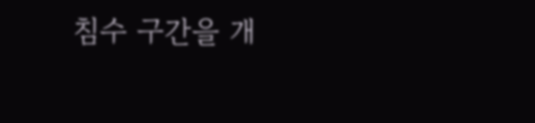침수 구간을 개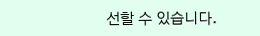선할 수 있습니다.